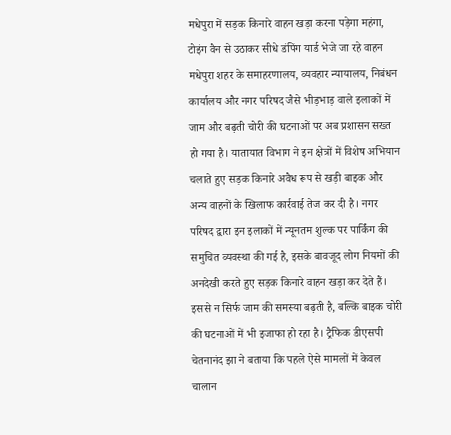मधेपुरा में सड़क किनारे वाहन खड़ा करना पड़ेगा महंगा, टोइंग वैन से उठाकर सीधे डंपिंग यार्ड भेजे जा रहे वाहन मधेपुरा शहर के समाहरणालय, व्यवहार न्यायालय, निबंधन कार्यालय और नगर परिषद जैसे भीड़भाड़ वाले इलाकों में जाम और बढ़ती चोरी की घटनाओं पर अब प्रशासन सख्त हो गया है। यातायात विभाग ने इन क्षेत्रों में विशेष अभियान चलाते हुए सड़क किनारे अवैध रूप से खड़ी बाइक और अन्य वाहनों के खिलाफ कार्रवाई तेज कर दी है। नगर परिषद द्वारा इन इलाकों में न्यूनतम शुल्क पर पार्किंग की समुचित व्यवस्था की गई है, इसके बावजूद लोग नियमों की अनदेखी करते हुए सड़क किनारे वाहन खड़ा कर देते हैं। इससे न सिर्फ जाम की समस्या बढ़ती है, बल्कि बाइक चोरी की घटनाओं में भी इजाफा हो रहा है। ट्रैफिक डीएसपी चेतनानंद झा ने बताया कि पहले ऐसे मामलों में केवल चालान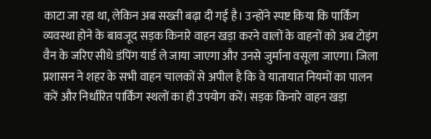काटा जा रहा था, लेकिन अब सख्ती बढ़ा दी गई है। उन्होंने स्पष्ट किया कि पार्किंग व्यवस्था होने के बावजूद सड़क किनारे वाहन खड़ा करने वालों के वाहनों को अब टोइंग वैन के जरिए सीधे डंपिंग यार्ड ले जाया जाएगा और उनसे जुर्माना वसूला जाएगा। जिला प्रशासन ने शहर के सभी वाहन चालकों से अपील है कि वे यातायात नियमों का पालन करें और निर्धारित पार्किंग स्थलों का ही उपयोग करें। सड़क किनारे वाहन खड़ा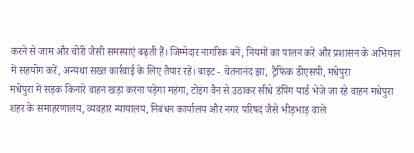करने से जाम और चोरी जैसी समस्याएं बढ़ती हैं। जिम्मेदार नागरिक बनें, नियमों का पालन करें और प्रशासन के अभियान में सहयोग करें, अन्यथा सख्त कार्रवाई के लिए तैयार रहें। बाइट - चेतनानंद झा, ट्रैफिक डीएसपी, मधेपुरा
मधेपुरा में सड़क किनारे वाहन खड़ा करना पड़ेगा महंगा, टोइंग वैन से उठाकर सीधे डंपिंग यार्ड भेजे जा रहे वाहन मधेपुरा शहर के समाहरणालय, व्यवहार न्यायालय, निबंधन कार्यालय और नगर परिषद जैसे भीड़भाड़ वाले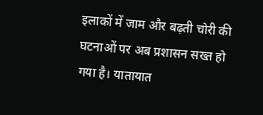इलाकों में जाम और बढ़ती चोरी की घटनाओं पर अब प्रशासन सख्त हो गया है। यातायात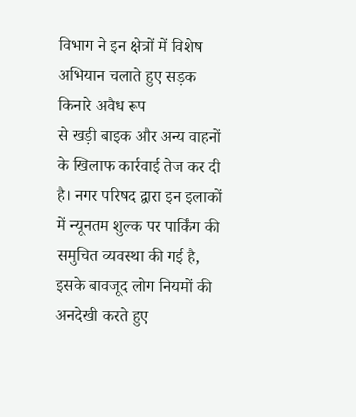विभाग ने इन क्षेत्रों में विशेष अभियान चलाते हुए सड़क किनारे अवैध रूप
से खड़ी बाइक और अन्य वाहनों के खिलाफ कार्रवाई तेज कर दी है। नगर परिषद द्वारा इन इलाकों में न्यूनतम शुल्क पर पार्किंग की समुचित व्यवस्था की गई है, इसके बावजूद लोग नियमों की अनदेखी करते हुए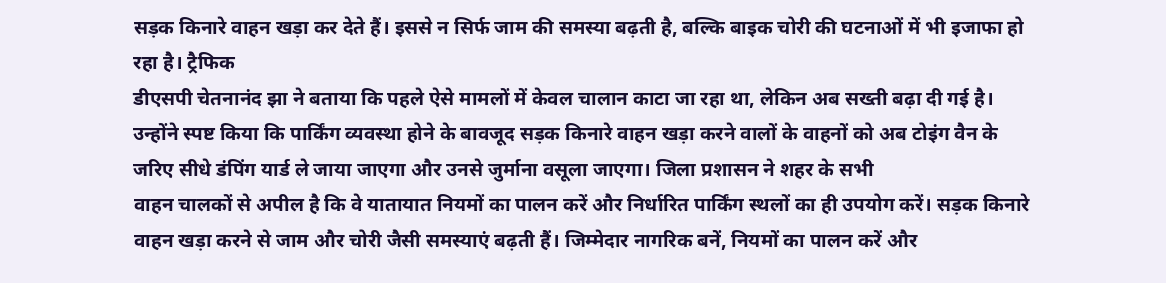सड़क किनारे वाहन खड़ा कर देते हैं। इससे न सिर्फ जाम की समस्या बढ़ती है, बल्कि बाइक चोरी की घटनाओं में भी इजाफा हो रहा है। ट्रैफिक
डीएसपी चेतनानंद झा ने बताया कि पहले ऐसे मामलों में केवल चालान काटा जा रहा था, लेकिन अब सख्ती बढ़ा दी गई है। उन्होंने स्पष्ट किया कि पार्किंग व्यवस्था होने के बावजूद सड़क किनारे वाहन खड़ा करने वालों के वाहनों को अब टोइंग वैन के जरिए सीधे डंपिंग यार्ड ले जाया जाएगा और उनसे जुर्माना वसूला जाएगा। जिला प्रशासन ने शहर के सभी
वाहन चालकों से अपील है कि वे यातायात नियमों का पालन करें और निर्धारित पार्किंग स्थलों का ही उपयोग करें। सड़क किनारे वाहन खड़ा करने से जाम और चोरी जैसी समस्याएं बढ़ती हैं। जिम्मेदार नागरिक बनें, नियमों का पालन करें और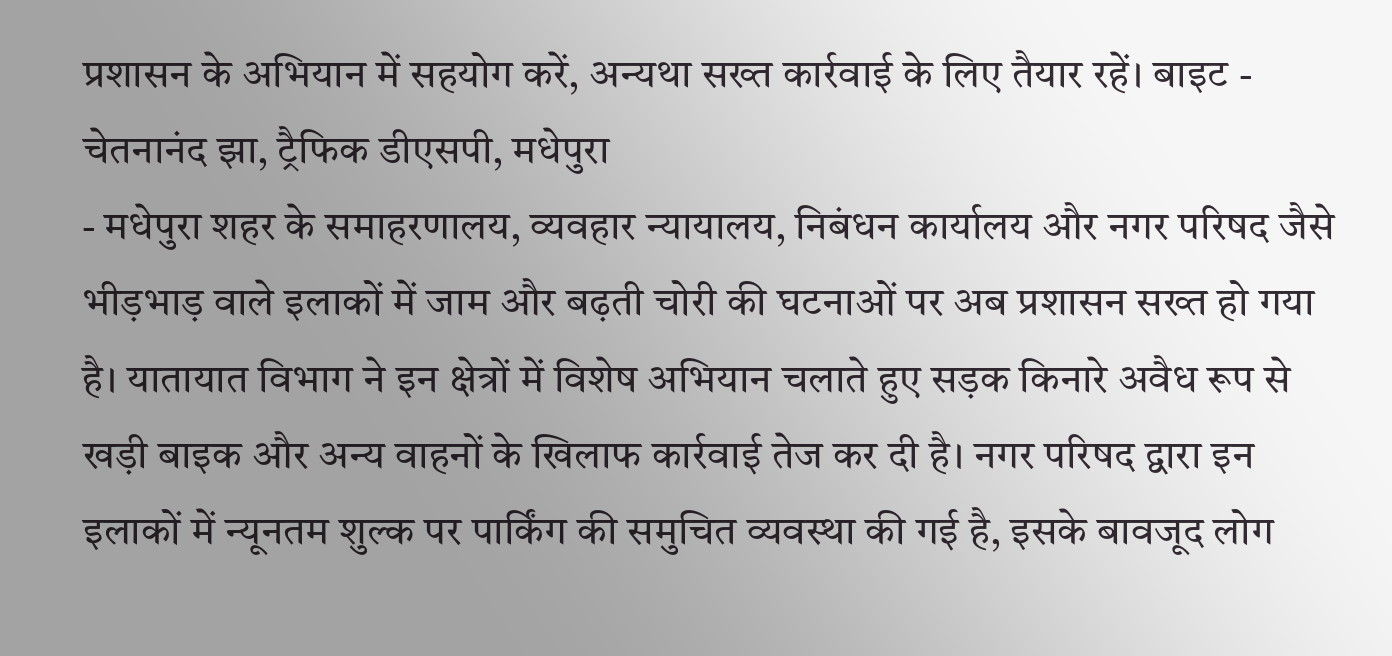प्रशासन के अभियान में सहयोग करें, अन्यथा सख्त कार्रवाई के लिए तैयार रहें। बाइट - चेतनानंद झा, ट्रैफिक डीएसपी, मधेपुरा
- मधेपुरा शहर के समाहरणालय, व्यवहार न्यायालय, निबंधन कार्यालय और नगर परिषद जैसे भीड़भाड़ वाले इलाकों में जाम और बढ़ती चोरी की घटनाओं पर अब प्रशासन सख्त हो गया है। यातायात विभाग ने इन क्षेत्रों में विशेष अभियान चलाते हुए सड़क किनारे अवैध रूप से खड़ी बाइक और अन्य वाहनों के खिलाफ कार्रवाई तेज कर दी है। नगर परिषद द्वारा इन इलाकों में न्यूनतम शुल्क पर पार्किंग की समुचित व्यवस्था की गई है, इसके बावजूद लोग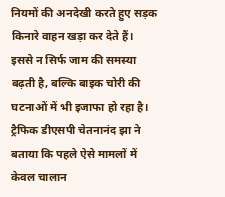नियमों की अनदेखी करते हुए सड़क किनारे वाहन खड़ा कर देते हैं। इससे न सिर्फ जाम की समस्या बढ़ती है, बल्कि बाइक चोरी की घटनाओं में भी इजाफा हो रहा है। ट्रैफिक डीएसपी चेतनानंद झा ने बताया कि पहले ऐसे मामलों में केवल चालान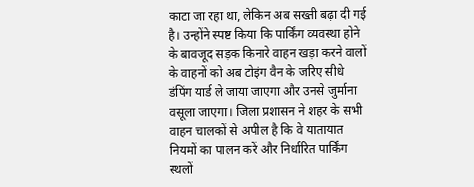काटा जा रहा था, लेकिन अब सख्ती बढ़ा दी गई है। उन्होंने स्पष्ट किया कि पार्किंग व्यवस्था होने के बावजूद सड़क किनारे वाहन खड़ा करने वालों के वाहनों को अब टोइंग वैन के जरिए सीधे डंपिंग यार्ड ले जाया जाएगा और उनसे जुर्माना वसूला जाएगा। जिला प्रशासन ने शहर के सभी वाहन चालकों से अपील है कि वे यातायात नियमों का पालन करें और निर्धारित पार्किंग स्थलों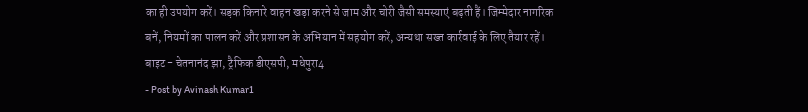का ही उपयोग करें। सड़क किनारे वाहन खड़ा करने से जाम और चोरी जैसी समस्याएं बढ़ती हैं। जिम्मेदार नागरिक बनें, नियमों का पालन करें और प्रशासन के अभियान में सहयोग करें, अन्यथा सख्त कार्रवाई के लिए तैयार रहें। बाइट - चेतनानंद झा, ट्रैफिक डीएसपी, मधेपुरा4
- Post by Avinash Kumar1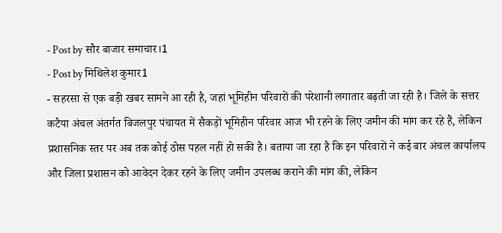- Post by सौर बाजार समाचार।1
- Post by मिथिलेश कुमार1
- सहरसा से एक बड़ी खबर सामने आ रही है, जहां भूमिहीन परिवारों की परेशानी लगातार बढ़ती जा रही है। जिले के सत्तर कटैया अंचल अंतर्गत बिजलपुर पंचायत में सैकड़ों भूमिहीन परिवार आज भी रहने के लिए जमीन की मांग कर रहे हैं, लेकिन प्रशासनिक स्तर पर अब तक कोई ठोस पहल नहीं हो सकी है। बताया जा रहा है कि इन परिवारों ने कई बार अंचल कार्यालय और जिला प्रशासन को आवेदन देकर रहने के लिए जमीन उपलब्ध कराने की मांग की, लेकिन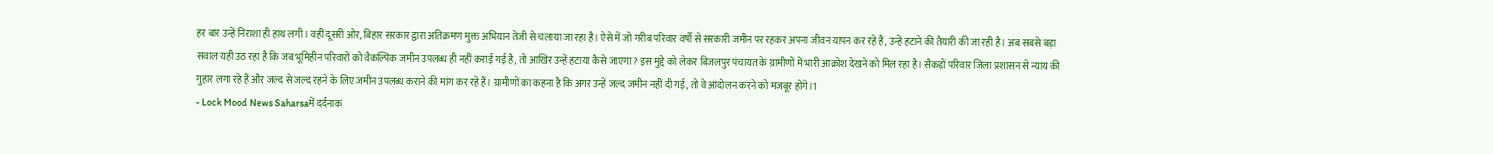हर बार उन्हें निराशा ही हाथ लगी। वहीं दूसरी ओर, बिहार सरकार द्वारा अतिक्रमण मुक्त अभियान तेजी से चलाया जा रहा है। ऐसे में जो गरीब परिवार वर्षों से सरकारी जमीन पर रहकर अपना जीवन यापन कर रहे हैं, उन्हें हटाने की तैयारी की जा रही है। अब सबसे बड़ा सवाल यही उठ रहा है कि जब भूमिहीन परिवारों को वैकल्पिक जमीन उपलब्ध ही नहीं कराई गई है, तो आखिर उन्हें हटाया कैसे जाएगा? इस मुद्दे को लेकर बिजलपुर पंचायत के ग्रामीणों में भारी आक्रोश देखने को मिल रहा है। सैकड़ों परिवार जिला प्रशासन से न्याय की गुहार लगा रहे हैं और जल्द से जल्द रहने के लिए जमीन उपलब्ध कराने की मांग कर रहे हैं। ग्रामीणों का कहना है कि अगर उन्हें जल्द जमीन नहीं दी गई, तो वे आंदोलन करने को मजबूर होंगे।1
- Lock Mood News Saharsaमें दर्दनाक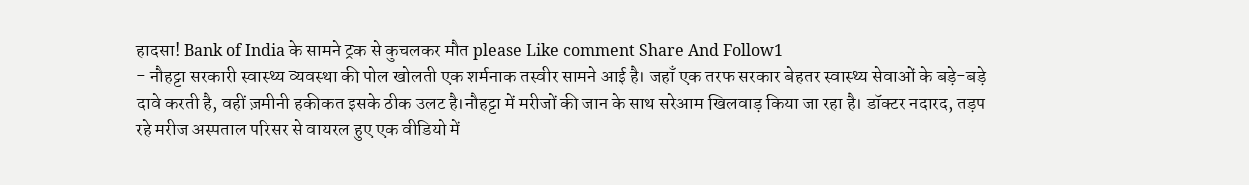हादसा! Bank of India के सामने ट्रक से कुचलकर मौत please Like comment Share And Follow1
- नौहट्टा सरकारी स्वास्थ्य व्यवस्था की पोल खोलती एक शर्मनाक तस्वीर सामने आई है। जहाँ एक तरफ सरकार बेहतर स्वास्थ्य सेवाओं के बड़े-बड़े दावे करती है, वहीं ज़मीनी हकीकत इसके ठीक उलट है।नौहट्टा में मरीजों की जान के साथ सरेआम खिलवाड़ किया जा रहा है। डॉक्टर नदारद, तड़प रहे मरीज अस्पताल परिसर से वायरल हुए एक वीडियो में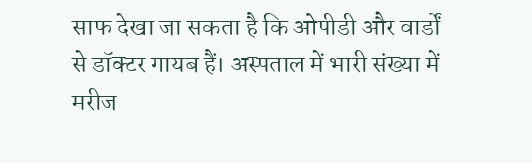साफ देखा जा सकता है कि ओपीडी और वार्डों से डॉक्टर गायब हैं। अस्पताल में भारी संख्या में मरीज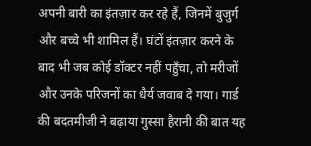अपनी बारी का इंतज़ार कर रहे हैं, जिनमें बुजुर्ग और बच्चे भी शामिल हैं। घंटों इंतज़ार करने के बाद भी जब कोई डॉक्टर नहीं पहुँचा, तो मरीजों और उनके परिजनों का धैर्य जवाब दे गया। गार्ड की बदतमीजी ने बढ़ाया गुस्सा हैरानी की बात यह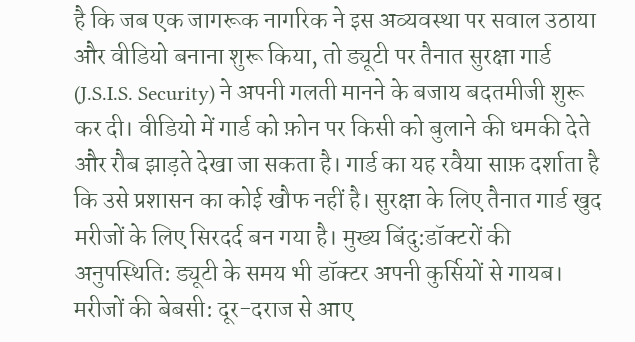है कि जब एक जागरूक नागरिक ने इस अव्यवस्था पर सवाल उठाया और वीडियो बनाना शुरू किया, तो ड्यूटी पर तैनात सुरक्षा गार्ड (J.S.I.S. Security) ने अपनी गलती मानने के बजाय बदतमीजी शुरू कर दी। वीडियो में गार्ड को फ़ोन पर किसी को बुलाने की धमकी देते और रौब झाड़ते देखा जा सकता है। गार्ड का यह रवैया साफ़ दर्शाता है कि उसे प्रशासन का कोई खौफ नहीं है। सुरक्षा के लिए तैनात गार्ड खुद मरीजों के लिए सिरदर्द बन गया है। मुख्य बिंदु:डॉक्टरों की अनुपस्थिति: ड्यूटी के समय भी डॉक्टर अपनी कुर्सियों से गायब। मरीजों की बेबसी: दूर-दराज से आए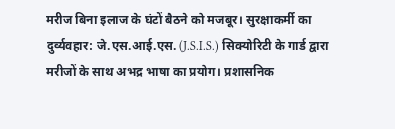मरीज बिना इलाज के घंटों बैठने को मजबूर। सुरक्षाकर्मी का दुर्व्यवहार: जे.एस.आई.एस. (J.S.I.S.) सिक्योरिटी के गार्ड द्वारा मरीजों के साथ अभद्र भाषा का प्रयोग। प्रशासनिक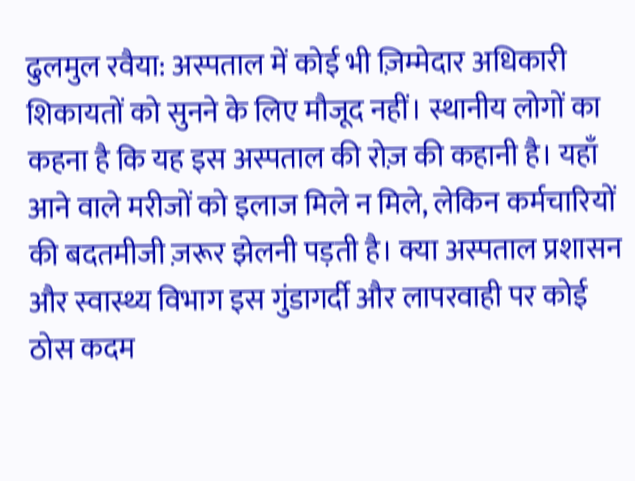ढुलमुल रवैया: अस्पताल में कोई भी ज़िम्मेदार अधिकारी शिकायतों को सुनने के लिए मौजूद नहीं। स्थानीय लोगों का कहना है कि यह इस अस्पताल की रोज़ की कहानी है। यहाँ आने वाले मरीजों को इलाज मिले न मिले, लेकिन कर्मचारियों की बदतमीजी ज़रूर झेलनी पड़ती है। क्या अस्पताल प्रशासन और स्वास्थ्य विभाग इस गुंडागर्दी और लापरवाही पर कोई ठोस कदम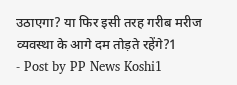उठाएगा? या फिर इसी तरह गरीब मरीज व्यवस्था के आगे दम तोड़ते रहेंगे?1
- Post by PP News Koshi1